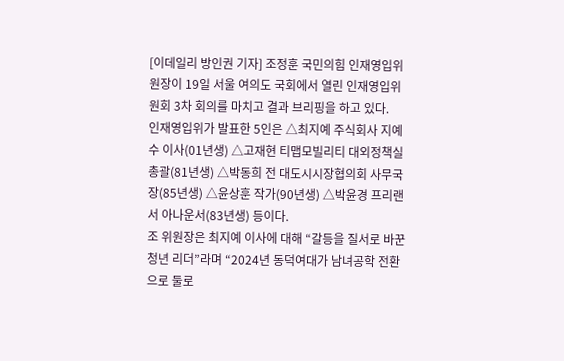[이데일리 방인권 기자] 조정훈 국민의힘 인재영입위원장이 19일 서울 여의도 국회에서 열린 인재영입위원회 3차 회의를 마치고 결과 브리핑을 하고 있다.
인재영입위가 발표한 5인은 △최지예 주식회사 지예수 이사(01년생) △고재현 티맵모빌리티 대외정책실 총괄(81년생) △박동희 전 대도시시장협의회 사무국장(85년생) △윤상훈 작가(90년생) △박윤경 프리랜서 아나운서(83년생) 등이다.
조 위원장은 최지예 이사에 대해 “갈등을 질서로 바꾼 청년 리더”라며 “2024년 동덕여대가 남녀공학 전환으로 둘로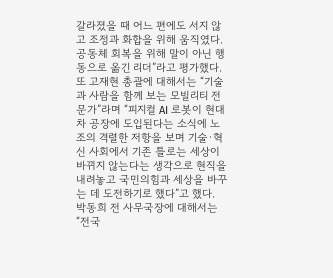갈라졌을 때 어느 편에도 서지 않고 조정과 화합을 위해 움직였다. 공동체 회복을 위해 말이 아닌 행동으로 옮긴 리더”라고 평가했다.
또 고재현 총괄에 대해서는 “기술과 사람을 함께 보는 모빌리티 전문가”라며 “피지컬 AI 로봇이 현대차 공장에 도입된다는 소식에 노조의 격렬한 저항을 보며 기술·혁신 사회에서 기존 틀로는 세상이 바뀌지 않는다는 생각으로 현직을 내려놓고 국민의힘과 세상을 바꾸는 데 도전하기로 했다”고 했다.
박동희 전 사무국장에 대해서는 “전국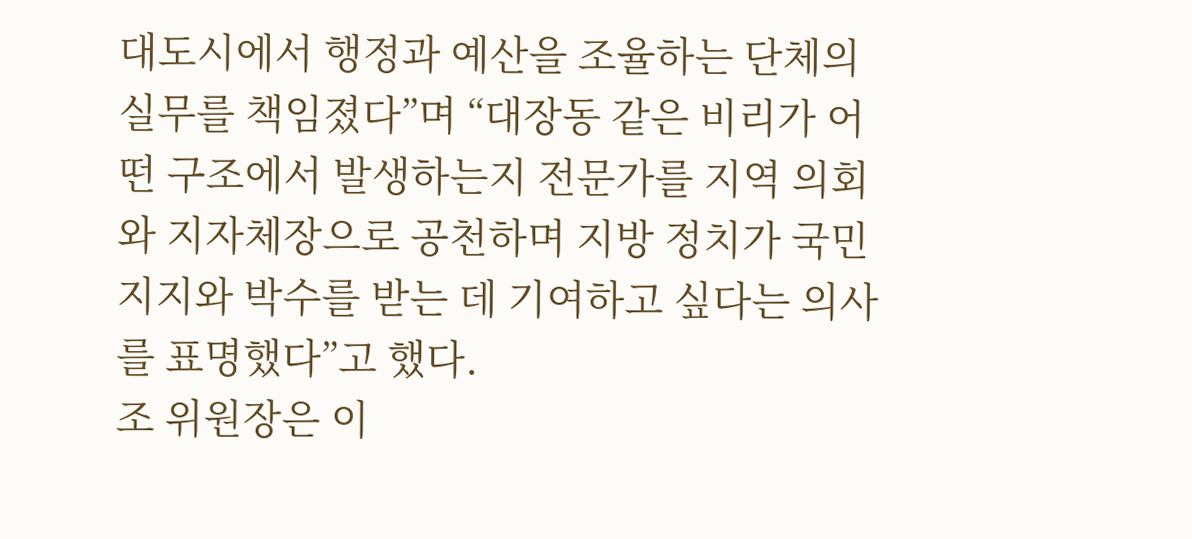대도시에서 행정과 예산을 조율하는 단체의 실무를 책임졌다”며 “대장동 같은 비리가 어떤 구조에서 발생하는지 전문가를 지역 의회와 지자체장으로 공천하며 지방 정치가 국민 지지와 박수를 받는 데 기여하고 싶다는 의사를 표명했다”고 했다.
조 위원장은 이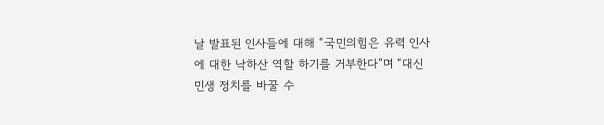날 발표된 인사들에 대해 “국민의힘은 유력 인사에 대한 낙하산 역할 하기를 거부한다”며 “대신 민생 정치를 바꿀 수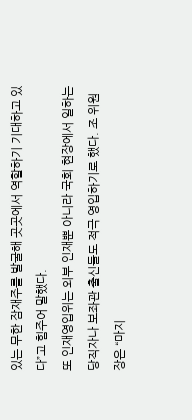있는 무한 잠재주를 발굴해 곳곳에서 역할하기 기대하고 있다”고 힘주어 말했다.
또 인재영입위는 외부 인재뿐 아니라 국회 현장에서 일하는 당직자나 보좌관 출신들도 적극 영입하기로 했다. 조 위원장은 “마지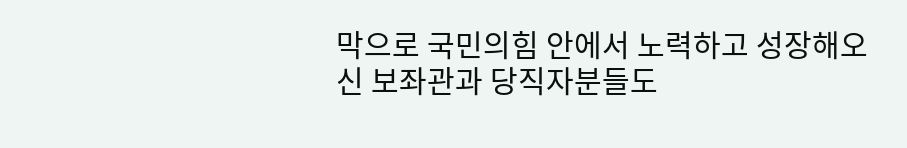막으로 국민의힘 안에서 노력하고 성장해오신 보좌관과 당직자분들도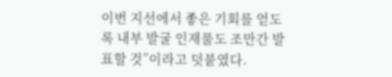이번 지선에서 좋은 기회를 얻도록 내부 발굴 인재풀도 조만간 발표할 것”이라고 덧붙였다.